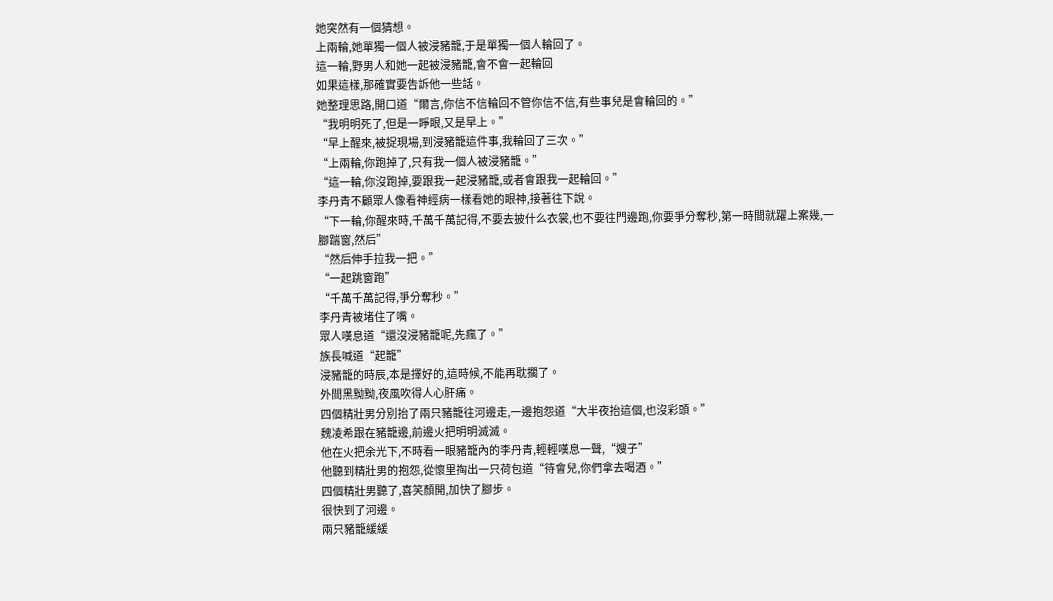她突然有一個猜想。
上兩輪,她單獨一個人被浸豬籠,于是單獨一個人輪回了。
這一輪,野男人和她一起被浸豬籠,會不會一起輪回
如果這樣,那確實要告訴他一些話。
她整理思路,開口道“爾言,你信不信輪回不管你信不信,有些事兒是會輪回的。”
“我明明死了,但是一睜眼,又是早上。”
“早上醒來,被捉現場,到浸豬籠這件事,我輪回了三次。”
“上兩輪,你跑掉了,只有我一個人被浸豬籠。”
“這一輪,你沒跑掉,要跟我一起浸豬籠,或者會跟我一起輪回。”
李丹青不顧眾人像看神經病一樣看她的眼神,接著往下說。
“下一輪,你醒來時,千萬千萬記得,不要去披什么衣裳,也不要往門邊跑,你要爭分奪秒,第一時間就躍上案幾,一腳踹窗,然后”
“然后伸手拉我一把。”
“一起跳窗跑”
“千萬千萬記得,爭分奪秒。”
李丹青被堵住了嘴。
眾人嘆息道“還沒浸豬籠呢,先瘋了。”
族長喊道“起籠”
浸豬籠的時辰,本是擇好的,這時候,不能再耽擱了。
外間黑黝黝,夜風吹得人心肝痛。
四個精壯男分別抬了兩只豬籠往河邊走,一邊抱怨道“大半夜抬這個,也沒彩頭。”
魏凌希跟在豬籠邊,前邊火把明明滅滅。
他在火把余光下,不時看一眼豬籠內的李丹青,輕輕嘆息一聲,“嫂子”
他聽到精壯男的抱怨,從懷里掏出一只荷包道“待會兒,你們拿去喝酒。”
四個精壯男聽了,喜笑顏開,加快了腳步。
很快到了河邊。
兩只豬籠緩緩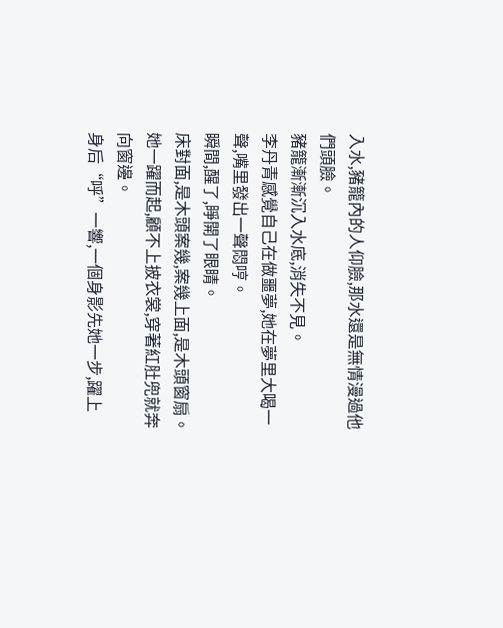入水,豬籠內的人仰臉,那水還是無情漫過他們頭臉。
豬籠漸漸沉入水底,消失不見。
李丹青感覺自己在做噩夢,她在夢里大喝一聲,嘴里發出一聲悶哼。
瞬間,醒了,睜開了眼睛。
床對面,是木頭案幾,案幾上面,是木頭窗扇。
她一躍而起,顧不上披衣裳,穿著紅肚兜就奔向窗邊。
身后“呼”一響,一個身影先她一步,躍上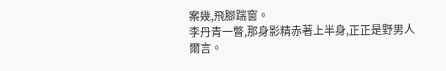案幾,飛腳踹窗。
李丹青一瞥,那身影精赤著上半身,正正是野男人爾言。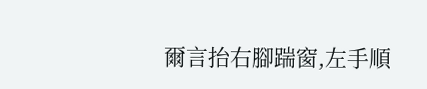爾言抬右腳踹窗,左手順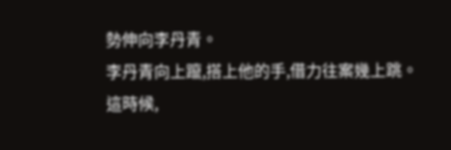勢伸向李丹青。
李丹青向上躥,搭上他的手,借力往案幾上跳。
這時候,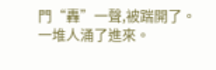門“轟”一聲,被踹開了。
一堆人涌了進來。